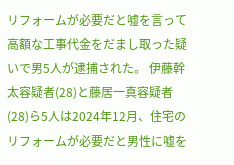リフォームが必要だと嘘を言って高額な工事代金をだまし取った疑いで男5人が逮捕された。 伊藤幹太容疑者(28)と藤居一真容疑者(28)ら5人は2024年12月、住宅のリフォームが必要だと男性に嘘を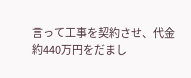言って工事を契約させ、代金約440万円をだまし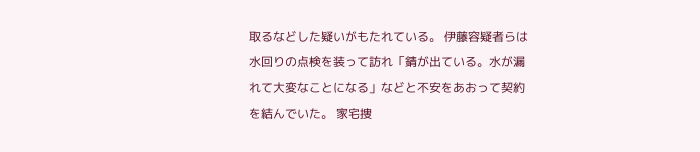取るなどした疑いがもたれている。 伊藤容疑者らは水回りの点検を装って訪れ「錆が出ている。水が漏れて大変なことになる」などと不安をあおって契約を結んでいた。 家宅捜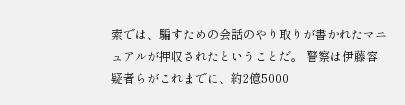索では、騙すための会話のやり取りが書かれたマニュアルが押収されたということだ。 警察は伊藤容疑者らがこれまでに、約2億5000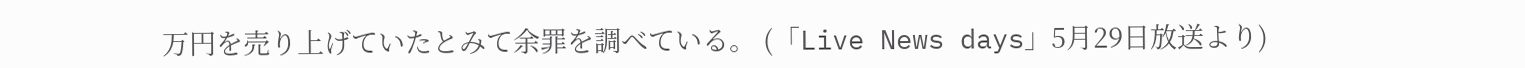万円を売り上げていたとみて余罪を調べている。 (「Live News days」5月29日放送より)